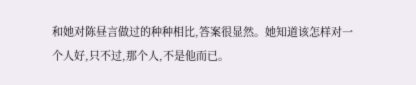和她对陈昼言做过的种种相比,答案很显然。她知道该怎样对一个人好,只不过,那个人,不是他而已。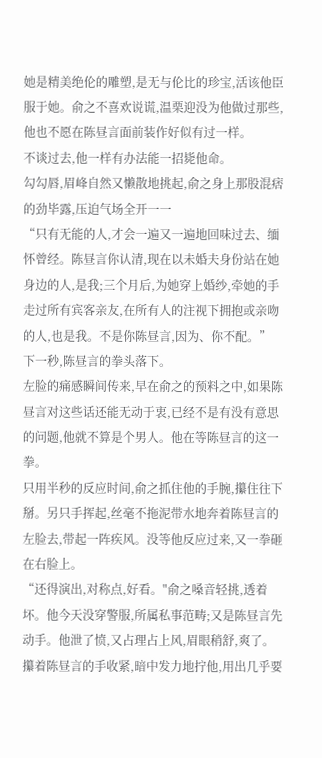她是精美绝伦的雕塑,是无与伦比的珍宝,活该他臣服于她。俞之不喜欢说谎,温栗迎没为他做过那些,他也不愿在陈昼言面前装作好似有过一样。
不谈过去,他一样有办法能一招毙他命。
勾勾唇,眉峰自然又懒散地挑起,俞之身上那股混痞的劲毕露,压迫气场全开一一
“只有无能的人,才会一遍又一遍地回味过去、缅怀曾经。陈昼言你认清,现在以未婚夫身份站在她身边的人,是我;三个月后,为她穿上婚纱,牵她的手走过所有宾客亲友,在所有人的注视下拥抱或亲吻的人,也是我。不是你陈昼言,因为、你不配。”
下一秒,陈昼言的拳头落下。
左脸的痛感瞬间传来,早在俞之的预料之中,如果陈昼言对这些话还能无动于衷,已经不是有没有意思的问题,他就不算是个男人。他在等陈昼言的这一拳。
只用半秒的反应时间,俞之抓住他的手腕,攥住往下掰。另只手挥起,丝毫不拖泥带水地奔着陈昼言的左脸去,带起一阵疾风。没等他反应过来,又一拳砸在右脸上。
“还得演出,对称点,好看。"俞之嗓音轻挑,透着坏。他今天没穿警服,所属私事范畴;又是陈昼言先动手。他泄了愤,又占理占上风,眉眼稍舒,爽了。
攥着陈昼言的手收紧,暗中发力地拧他,用出几乎要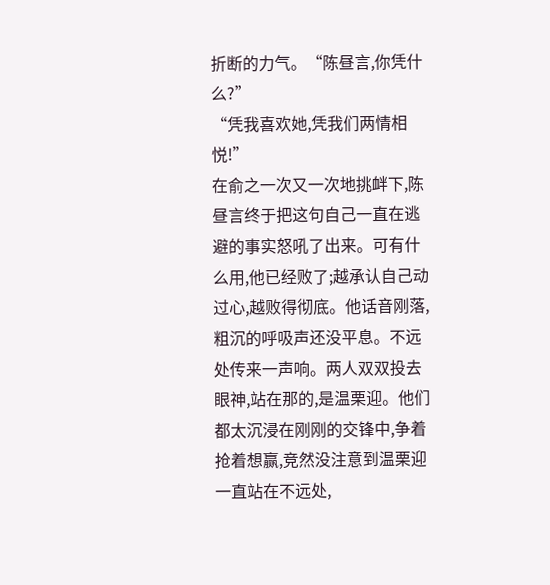折断的力气。“陈昼言,你凭什么?”
“凭我喜欢她,凭我们两情相悦!”
在俞之一次又一次地挑衅下,陈昼言终于把这句自己一直在逃避的事实怒吼了出来。可有什么用,他已经败了;越承认自己动过心,越败得彻底。他话音刚落,粗沉的呼吸声还没平息。不远处传来一声响。两人双双投去眼神,站在那的,是温栗迎。他们都太沉浸在刚刚的交锋中,争着抢着想赢,竞然没注意到温栗迎一直站在不远处,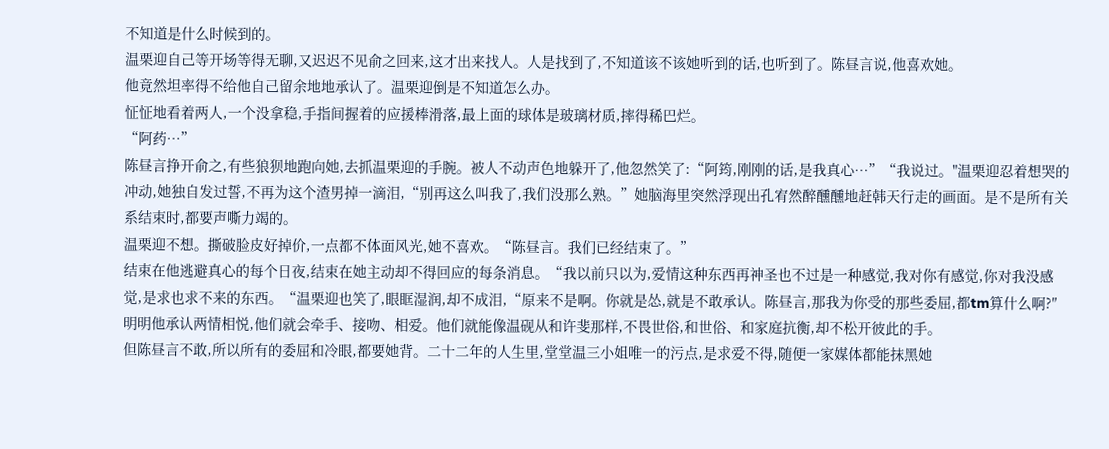不知道是什么时候到的。
温栗迎自己等开场等得无聊,又迟迟不见俞之回来,这才出来找人。人是找到了,不知道该不该她听到的话,也听到了。陈昼言说,他喜欢她。
他竟然坦率得不给他自己留余地地承认了。温栗迎倒是不知道怎么办。
怔怔地看着两人,一个没拿稳,手指间握着的应援棒滑落,最上面的球体是玻璃材质,摔得稀巴烂。
“阿药…”
陈昼言挣开俞之,有些狼狈地跑向她,去抓温栗迎的手腕。被人不动声色地躲开了,他忽然笑了:“阿筠,刚刚的话,是我真心…”“我说过。"温栗迎忍着想哭的冲动,她独自发过誓,不再为这个渣男掉一滴泪,“别再这么叫我了,我们没那么熟。”她脑海里突然浮现出孔宥然醉醺醺地赶韩天行走的画面。是不是所有关系结束时,都要声嘶力竭的。
温栗迎不想。撕破脸皮好掉价,一点都不体面风光,她不喜欢。“陈昼言。我们已经结束了。”
结束在他逃避真心的每个日夜,结束在她主动却不得回应的每条消息。“我以前只以为,爱情这种东西再神圣也不过是一种感觉,我对你有感觉,你对我没感觉,是求也求不来的东西。“温栗迎也笑了,眼眶湿润,却不成泪,“原来不是啊。你就是怂,就是不敢承认。陈昼言,那我为你受的那些委屈,都tm算什么啊?″
明明他承认两情相悦,他们就会牵手、接吻、相爱。他们就能像温砚从和许斐那样,不畏世俗,和世俗、和家庭抗衡,却不松开彼此的手。
但陈昼言不敢,所以所有的委屈和冷眼,都要她背。二十二年的人生里,堂堂温三小姐唯一的污点,是求爱不得,随便一家媒体都能抹黑她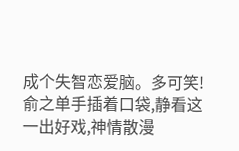成个失智恋爱脑。多可笑!
俞之单手插着口袋,静看这一出好戏,神情散漫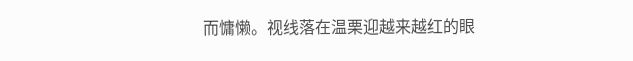而慵懒。视线落在温栗迎越来越红的眼